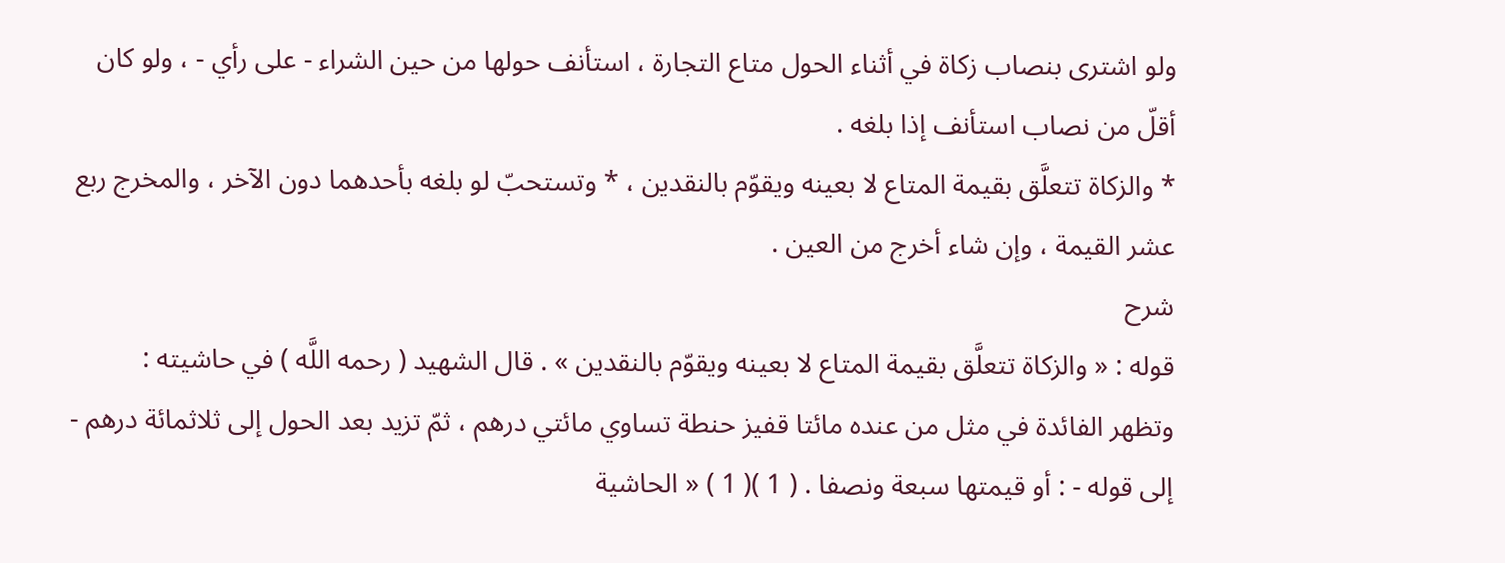ولو اشترى بنصاب زكاة في أثناء الحول متاع التجارة ، استأنف حولها من حين الشراء - على رأي - ، ولو كان أقلّ من نصاب استأنف إذا بلغه .
* والزكاة تتعلَّق بقيمة المتاع لا بعينه ويقوّم بالنقدين ، * وتستحبّ لو بلغه بأحدهما دون الآخر ، والمخرج ربع عشر القيمة ، وإن شاء أخرج من العين .
شرح
قوله : « والزكاة تتعلَّق بقيمة المتاع لا بعينه ويقوّم بالنقدين » . قال الشهيد ( رحمه اللَّه ) في حاشيته :
وتظهر الفائدة في مثل من عنده مائتا قفيز حنطة تساوي مائتي درهم ، ثمّ تزيد بعد الحول إلى ثلاثمائة درهم - إلى قوله - : أو قيمتها سبعة ونصفا . ( 1 )( 1 ) « الحاشية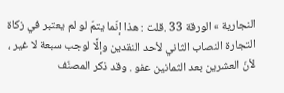النجارية » الورقة 33 .قلت : هذا إنّما يتمّ لو لم يعتبر في زكاة التجارة النصاب الثاني لأحد النقدين وإلَّا لوجب سبعة لا غير ، لأنّ العشرين بعد الثمانين عفو . وقد ذكر المصنّف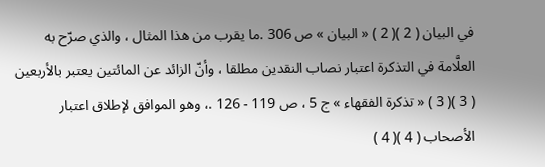في البيان ( 2 )( 2 ) « البيان » ص 306 .ما يقرب من هذا المثال ، والذي صرّح به العلَّامة في التذكرة اعتبار نصاب النقدين مطلقا ، وأنّ الزائد عن المائتين يعتبر بالأربعين ( 3 )( 3 ) « تذكرة الفقهاء » ج 5 ، ص 119 - 126 .، وهو الموافق لإطلاق اعتبار الأصحاب ( 4 )( 4 )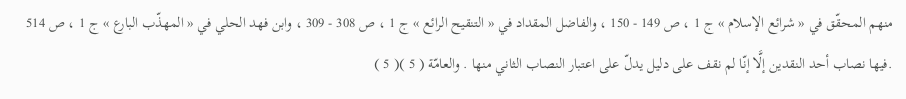منهم المحقّق في « شرائع الإسلام » ج 1 ، ص 149 - 150 ، والفاضل المقداد في « التنقيح الرائع » ج 1 ، ص 308 - 309 ، وابن فهد الحلي في « المهذّب البارع » ج 1 ، ص 514 .فيها نصاب أحد النقدين إلَّا إنّا لم نقف على دليل يدلّ على اعتبار النصاب الثاني منها . والعامّة ( 5 )( 5 )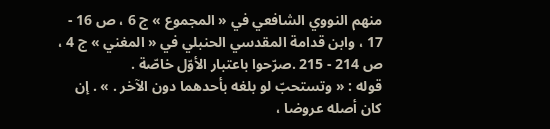منهم النووي الشافعي في « المجموع » ج 6 ، ص 16 - 17 ، وابن قدامة المقدسي الحنبلي في « المغني » ج 4 ، ص 214 - 215 .صرّحوا باعتبار الأوّل خاصّة .
قوله : « وتستحبّ لو بلغه بأحدهما دون الآخر . » . إن كان أصله عروضا ،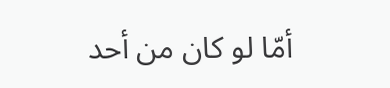أمّا لو كان من أحد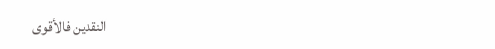النقدين فالأقوى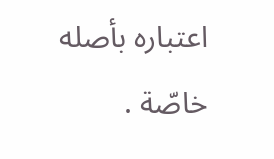اعتباره بأصله خاصّة .